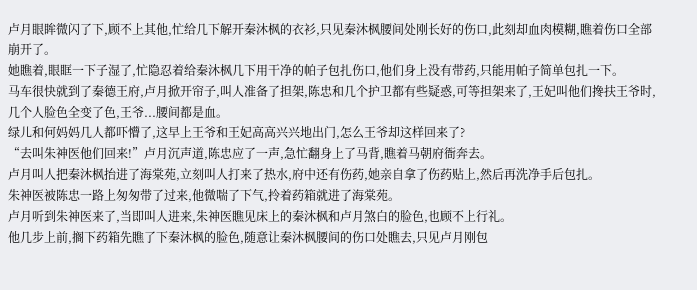卢月眼眸微闪了下,顾不上其他,忙给几下解开秦沐枫的衣衫,只见秦沐枫腰间处刚长好的伤口,此刻却血肉模糊,瞧着伤口全部崩开了。
她瞧着,眼眶一下子湿了,忙隐忍着给秦沐枫几下用干净的帕子包扎伤口,他们身上没有带药,只能用帕子简单包扎一下。
马车很快就到了秦德王府,卢月掀开帘子,叫人准备了担架,陈忠和几个护卫都有些疑惑,可等担架来了,王妃叫他们搀扶王爷时,几个人脸色全变了色,王爷...腰间都是血。
绿儿和何妈妈几人都吓懵了,这早上王爷和王妃高高兴兴地出门,怎么王爷却这样回来了?
“去叫朱神医他们回来!”卢月沉声道,陈忠应了一声,急忙翻身上了马背,瞧着马朝府衙奔去。
卢月叫人把秦沐枫抬进了海棠苑,立刻叫人打来了热水,府中还有伤药,她亲自拿了伤药贴上,然后再洗净手后包扎。
朱神医被陈忠一路上匆匆带了过来,他微喘了下气,拎着药箱就进了海棠苑。
卢月听到朱神医来了,当即叫人进来,朱神医瞧见床上的秦沐枫和卢月煞白的脸色,也顾不上行礼。
他几步上前,搁下药箱先瞧了下秦沐枫的脸色,随意让秦沐枫腰间的伤口处瞧去,只见卢月刚包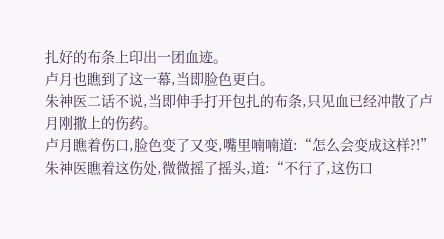扎好的布条上印出一团血迹。
卢月也瞧到了这一幕,当即脸色更白。
朱神医二话不说,当即伸手打开包扎的布条,只见血已经冲散了卢月刚撒上的伤药。
卢月瞧着伤口,脸色变了又变,嘴里喃喃道:“怎么会变成这样?!”
朱神医瞧着这伤处,微微摇了摇头,道:“不行了,这伤口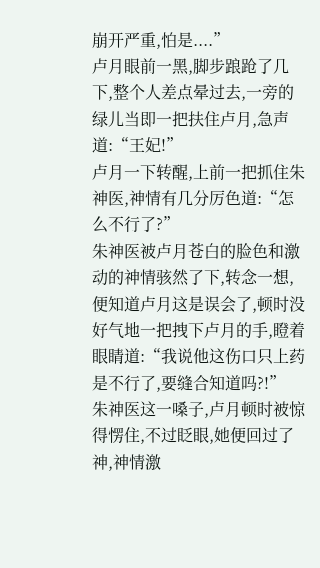崩开严重,怕是....”
卢月眼前一黑,脚步踉跄了几下,整个人差点晕过去,一旁的绿儿当即一把扶住卢月,急声道:“王妃!”
卢月一下转醒,上前一把抓住朱神医,神情有几分厉色道:“怎么不行了?”
朱神医被卢月苍白的脸色和激动的神情骇然了下,转念一想,便知道卢月这是误会了,顿时没好气地一把拽下卢月的手,瞪着眼睛道:“我说他这伤口只上药是不行了,要缝合知道吗?!”
朱神医这一嗓子,卢月顿时被惊得愣住,不过眨眼,她便回过了神,神情激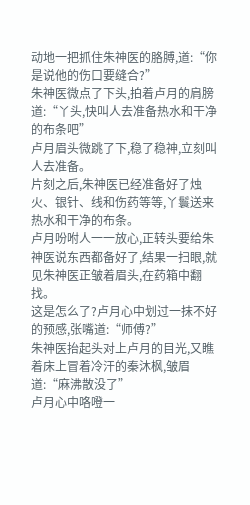动地一把抓住朱神医的胳膊,道:“你是说他的伤口要缝合?”
朱神医微点了下头,拍着卢月的肩膀道:“丫头,快叫人去准备热水和干净的布条吧”
卢月眉头微跳了下,稳了稳神,立刻叫人去准备。
片刻之后,朱神医已经准备好了烛火、银针、线和伤药等等,丫鬟送来热水和干净的布条。
卢月吩咐人一一放心,正转头要给朱神医说东西都备好了,结果一扫眼,就见朱神医正皱着眉头,在药箱中翻找。
这是怎么了?卢月心中划过一抹不好的预感,张嘴道:“师傅?”
朱神医抬起头对上卢月的目光,又瞧着床上冒着冷汗的秦沐枫,皱眉道:“麻沸散没了”
卢月心中咯噔一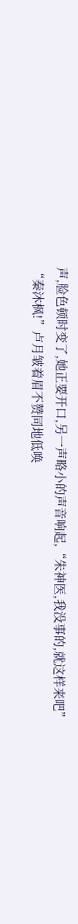声,脸色顿时变了,她正要开口,另一声略小的声音响起,“朱神医,我没事的,就这样来吧”
“秦沐枫!”卢月皱着眉不赞同地低唤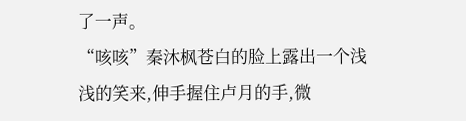了一声。
“咳咳”秦沐枫苍白的脸上露出一个浅浅的笑来,伸手握住卢月的手,微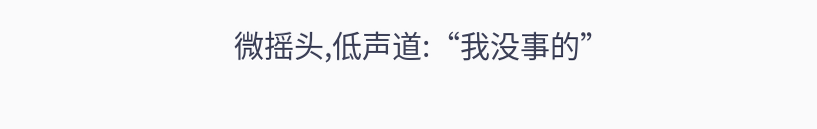微摇头,低声道:“我没事的”